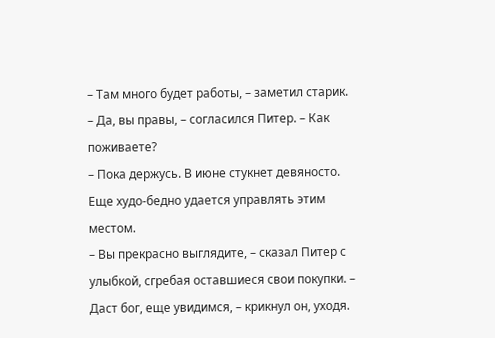– Там много будет работы, – заметил старик.
– Да, вы правы, – согласился Питер. – Как поживаете?
– Пока держусь. В июне стукнет девяносто. Еще худо-бедно удается управлять этим местом.
– Вы прекрасно выглядите, – сказал Питер с улыбкой, сгребая оставшиеся свои покупки. – Даст бог, еще увидимся, – крикнул он, уходя.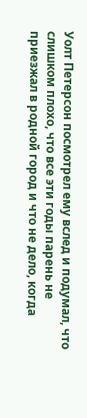Уолт Петерсон посмотрел ему вслед и подумал, что слишком плохо, что все эти годы парень не приезжал в родной город и что не дело, когда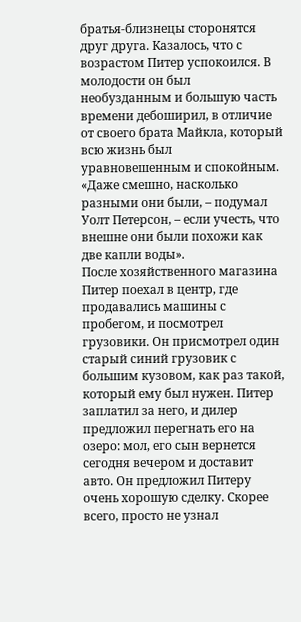братья-близнецы сторонятся друг друга. Казалось, что с возрастом Питер успокоился. В молодости он был необузданным и большую часть времени дебоширил, в отличие от своего брата Майкла, который всю жизнь был уравновешенным и спокойным. «Даже смешно, насколько разными они были, – подумал Уолт Петерсон, – если учесть, что внешне они были похожи как две капли воды».
После хозяйственного магазина Питер поехал в центр, где продавались машины с пробегом, и посмотрел грузовики. Он присмотрел один старый синий грузовик с большим кузовом, как раз такой, который ему был нужен. Питер заплатил за него, и дилер предложил перегнать его на озеро: мол, его сын вернется сегодня вечером и доставит авто. Он предложил Питеру очень хорошую сделку. Скорее всего, просто не узнал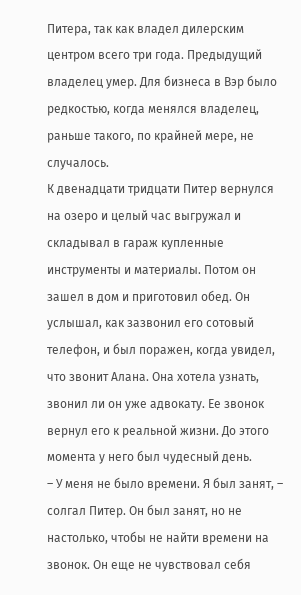Питера, так как владел дилерским центром всего три года. Предыдущий владелец умер. Для бизнеса в Вэр было редкостью, когда менялся владелец, раньше такого, по крайней мере, не случалось.
К двенадцати тридцати Питер вернулся на озеро и целый час выгружал и складывал в гараж купленные инструменты и материалы. Потом он зашел в дом и приготовил обед. Он услышал, как зазвонил его сотовый телефон, и был поражен, когда увидел, что звонит Алана. Она хотела узнать, звонил ли он уже адвокату. Ее звонок вернул его к реальной жизни. До этого момента у него был чудесный день.
– У меня не было времени. Я был занят, – солгал Питер. Он был занят, но не настолько, чтобы не найти времени на звонок. Он еще не чувствовал себя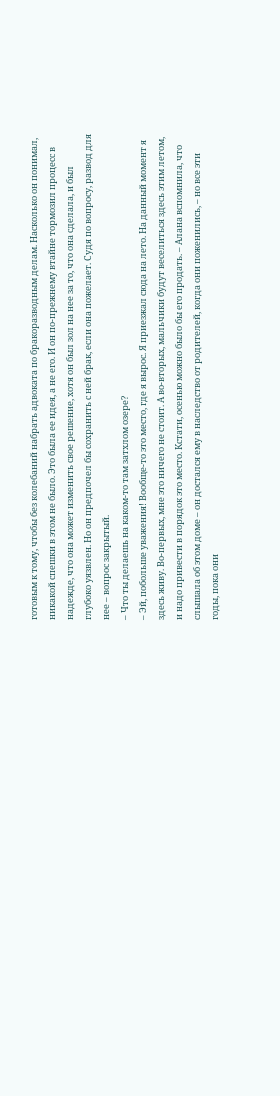готовым к тому, чтобы без колебаний набрать адвоката по бракоразводным делам. Насколько он понимал, никакой спешки в этом не было. Это была ее идея, а не его. И он по-прежнему втайне тормозил процесс в надежде, что она может изменить свое решение, хотя он был зол на нее за то, что она сделала, и был глубоко уязвлен. Но он предпочел бы сохранить с ней брак, если она пожелает. Судя по вопросу, развод для нее – вопрос закрытый.
– Что ты делаешь на каком-то там затхлом озере?
– Эй, побольше уважения! Вообще-то это место, где я вырос. Я приезжал сюда на лето. На данный момент я здесь живу. Во-первых, мне это ничего не стоит. А во-вторых, мальчики будут веселиться здесь этим летом, и надо привести в порядок это место. Кстати, осенью можно было бы его продать. – Алана вспомнила, что слышала об этом доме – он достался ему в наследство от родителей, когда они поженились, – но все эти годы, пока они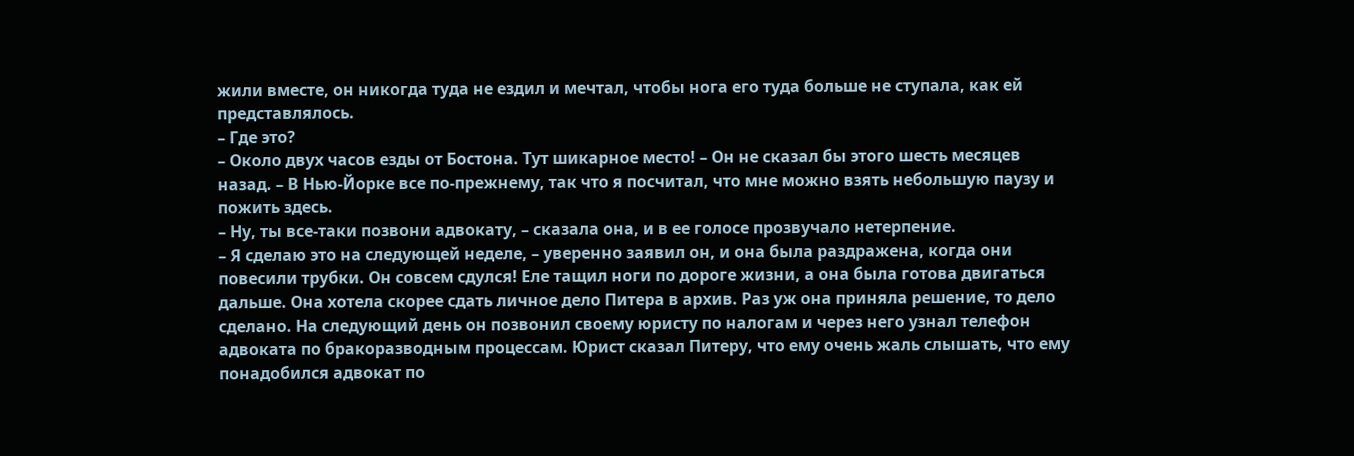жили вместе, он никогда туда не ездил и мечтал, чтобы нога его туда больше не ступала, как ей представлялось.
– Где это?
– Около двух часов езды от Бостона. Тут шикарное место! – Он не сказал бы этого шесть месяцев назад. – В Нью-Йорке все по-прежнему, так что я посчитал, что мне можно взять небольшую паузу и пожить здесь.
– Ну, ты все-таки позвони адвокату, – сказала она, и в ее голосе прозвучало нетерпение.
– Я сделаю это на следующей неделе, – уверенно заявил он, и она была раздражена, когда они повесили трубки. Он совсем сдулся! Еле тащил ноги по дороге жизни, а она была готова двигаться дальше. Она хотела скорее сдать личное дело Питера в архив. Раз уж она приняла решение, то дело сделано. На следующий день он позвонил своему юристу по налогам и через него узнал телефон адвоката по бракоразводным процессам. Юрист сказал Питеру, что ему очень жаль слышать, что ему понадобился адвокат по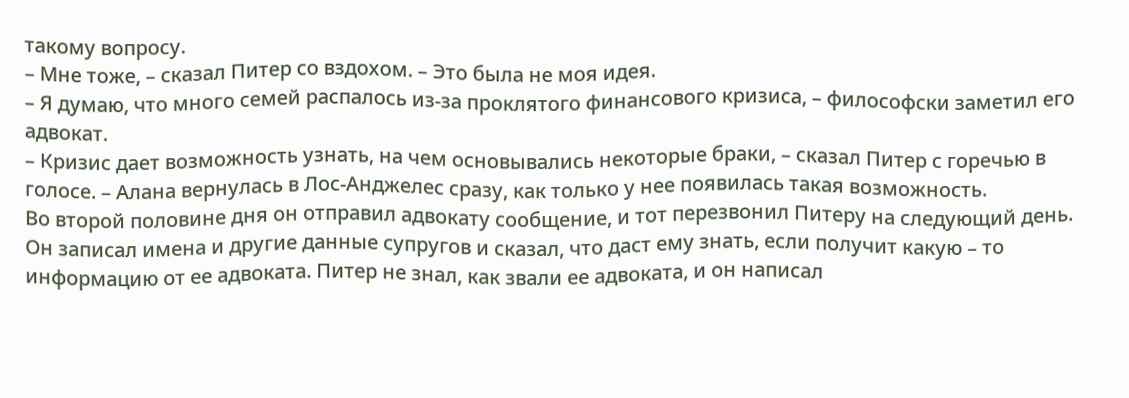такому вопросу.
– Мне тоже, – сказал Питер со вздохом. – Это была не моя идея.
– Я думаю, что много семей распалось из-за проклятого финансового кризиса, – философски заметил его адвокат.
– Кризис дает возможность узнать, на чем основывались некоторые браки, – сказал Питер с горечью в голосе. – Алана вернулась в Лос-Анджелес сразу, как только у нее появилась такая возможность.
Во второй половине дня он отправил адвокату сообщение, и тот перезвонил Питеру на следующий день. Он записал имена и другие данные супругов и сказал, что даст ему знать, если получит какую – то информацию от ее адвоката. Питер не знал, как звали ее адвоката, и он написал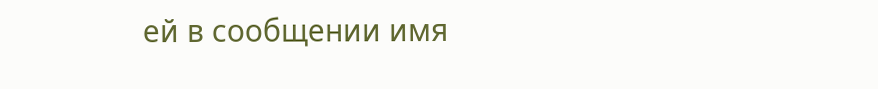ей в сообщении имя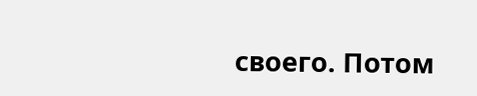своего. Потом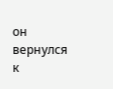он вернулся к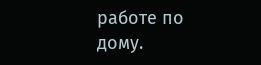работе по дому.